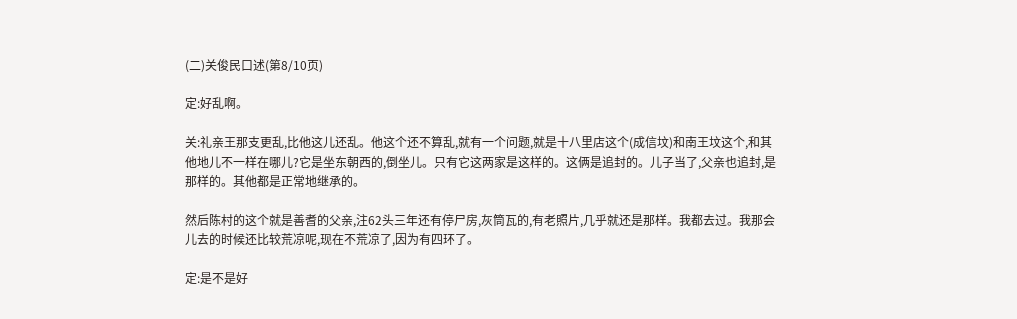(二)关俊民口述(第8/10页)

定:好乱啊。

关:礼亲王那支更乱,比他这儿还乱。他这个还不算乱,就有一个问题,就是十八里店这个(成信坟)和南王坟这个,和其他地儿不一样在哪儿?它是坐东朝西的,倒坐儿。只有它这两家是这样的。这俩是追封的。儿子当了,父亲也追封,是那样的。其他都是正常地继承的。

然后陈村的这个就是善耆的父亲,注62头三年还有停尸房,灰筒瓦的,有老照片,几乎就还是那样。我都去过。我那会儿去的时候还比较荒凉呢,现在不荒凉了,因为有四环了。

定:是不是好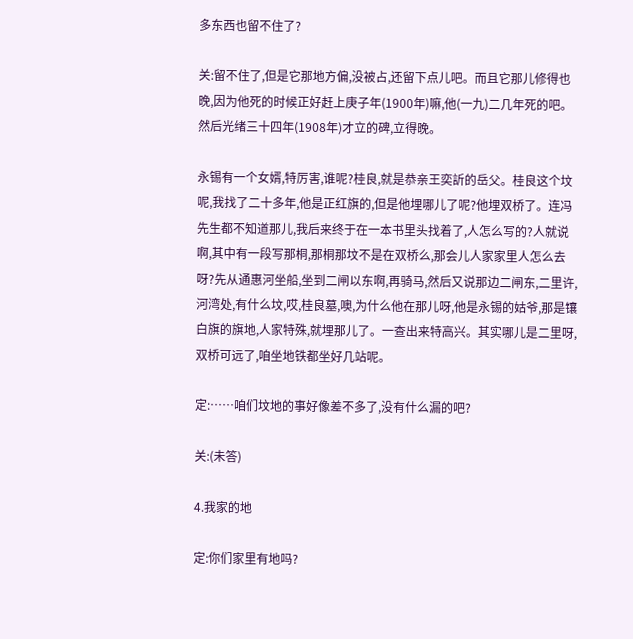多东西也留不住了?

关:留不住了,但是它那地方偏,没被占,还留下点儿吧。而且它那儿修得也晚,因为他死的时候正好赶上庚子年(1900年)嘛,他(一九)二几年死的吧。然后光绪三十四年(1908年)才立的碑,立得晚。

永锡有一个女婿,特厉害,谁呢?桂良,就是恭亲王奕訢的岳父。桂良这个坟呢,我找了二十多年,他是正红旗的,但是他埋哪儿了呢?他埋双桥了。连冯先生都不知道那儿,我后来终于在一本书里头找着了,人怎么写的?人就说啊,其中有一段写那桐,那桐那坟不是在双桥么,那会儿人家家里人怎么去呀?先从通惠河坐船,坐到二闸以东啊,再骑马,然后又说那边二闸东,二里许,河湾处,有什么坟,哎,桂良墓,噢,为什么他在那儿呀,他是永锡的姑爷,那是镶白旗的旗地,人家特殊,就埋那儿了。一查出来特高兴。其实哪儿是二里呀,双桥可远了,咱坐地铁都坐好几站呢。

定:……咱们坟地的事好像差不多了,没有什么漏的吧?

关:(未答)

4.我家的地

定:你们家里有地吗?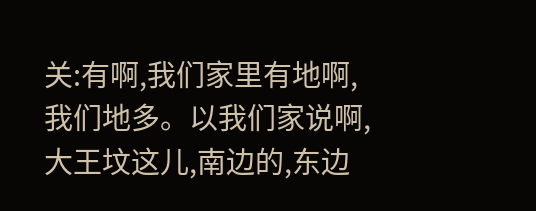关:有啊,我们家里有地啊,我们地多。以我们家说啊,大王坟这儿,南边的,东边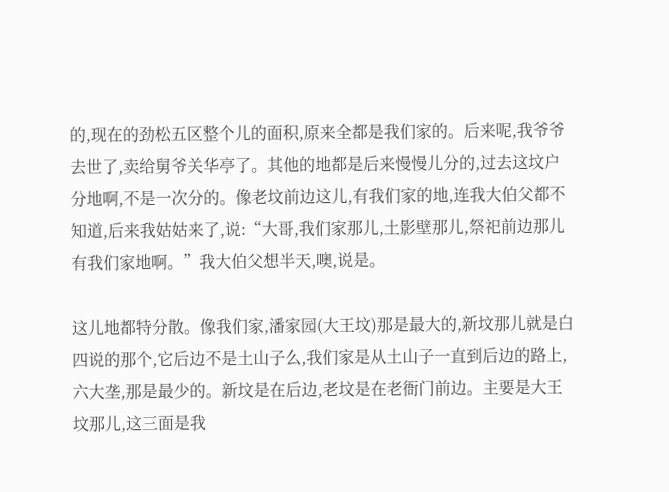的,现在的劲松五区整个儿的面积,原来全都是我们家的。后来呢,我爷爷去世了,卖给舅爷关华亭了。其他的地都是后来慢慢儿分的,过去这坟户分地啊,不是一次分的。像老坟前边这儿,有我们家的地,连我大伯父都不知道,后来我姑姑来了,说:“大哥,我们家那儿,土影壁那儿,祭祀前边那儿有我们家地啊。”我大伯父想半天,噢,说是。

这儿地都特分散。像我们家,潘家园(大王坟)那是最大的,新坟那儿就是白四说的那个,它后边不是土山子么,我们家是从土山子一直到后边的路上,六大垄,那是最少的。新坟是在后边,老坟是在老衙门前边。主要是大王坟那儿,这三面是我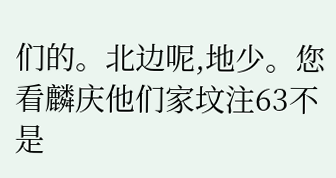们的。北边呢,地少。您看麟庆他们家坟注63不是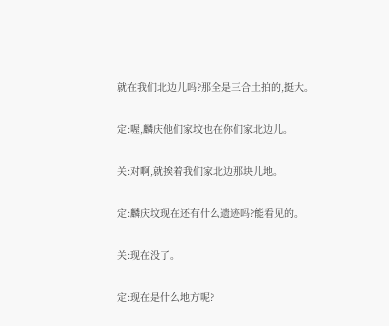就在我们北边儿吗?那全是三合土拍的,挺大。

定:喔,麟庆他们家坟也在你们家北边儿。

关:对啊,就挨着我们家北边那块儿地。

定:麟庆坟现在还有什么遗迹吗?能看见的。

关:现在没了。

定:现在是什么地方呢?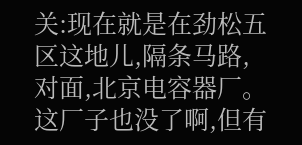关:现在就是在劲松五区这地儿,隔条马路,对面,北京电容器厂。这厂子也没了啊,但有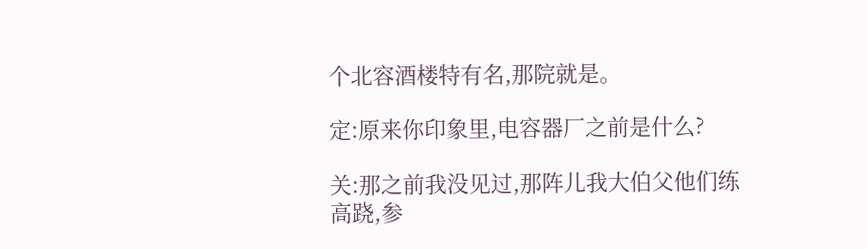个北容酒楼特有名,那院就是。

定:原来你印象里,电容器厂之前是什么?

关:那之前我没见过,那阵儿我大伯父他们练高跷,参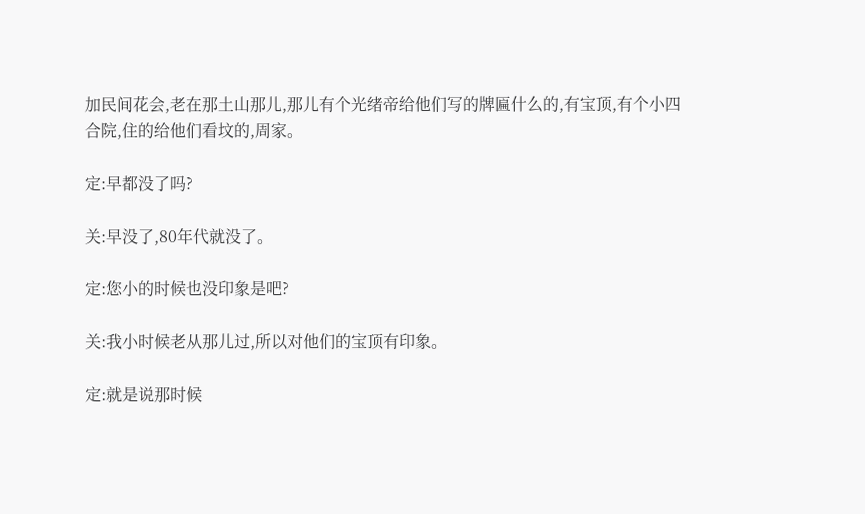加民间花会,老在那土山那儿,那儿有个光绪帝给他们写的牌匾什么的,有宝顶,有个小四合院,住的给他们看坟的,周家。

定:早都没了吗?

关:早没了,80年代就没了。

定:您小的时候也没印象是吧?

关:我小时候老从那儿过,所以对他们的宝顶有印象。

定:就是说那时候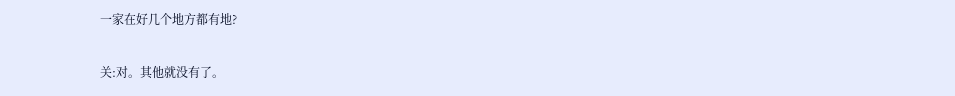一家在好几个地方都有地?

关:对。其他就没有了。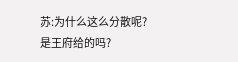苏:为什么这么分散呢?是王府给的吗?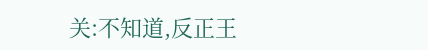关:不知道,反正王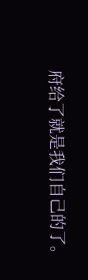府给了就是我们自己的了。